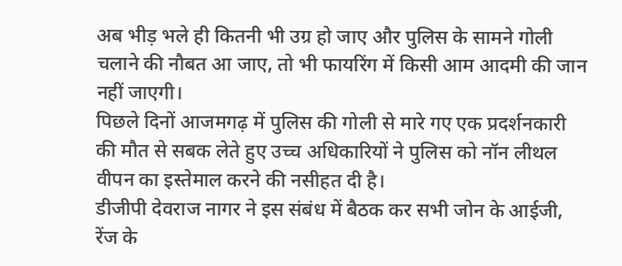अब भीड़ भले ही कितनी भी उग्र हो जाए और पुलिस के सामने गोली चलाने की नौबत आ जाए, तो भी फायरिंग में किसी आम आदमी की जान नहीं जाएगी।
पिछले दिनों आजमगढ़ में पुलिस की गोली से मारे गए एक प्रदर्शनकारी की मौत से सबक लेते हुए उच्च अधिकारियों ने पुलिस को नॉन लीथल वीपन का इस्तेमाल करने की नसीहत दी है।
डीजीपी देवराज नागर ने इस संबंध में बैठक कर सभी जोन के आईजी, रेंज के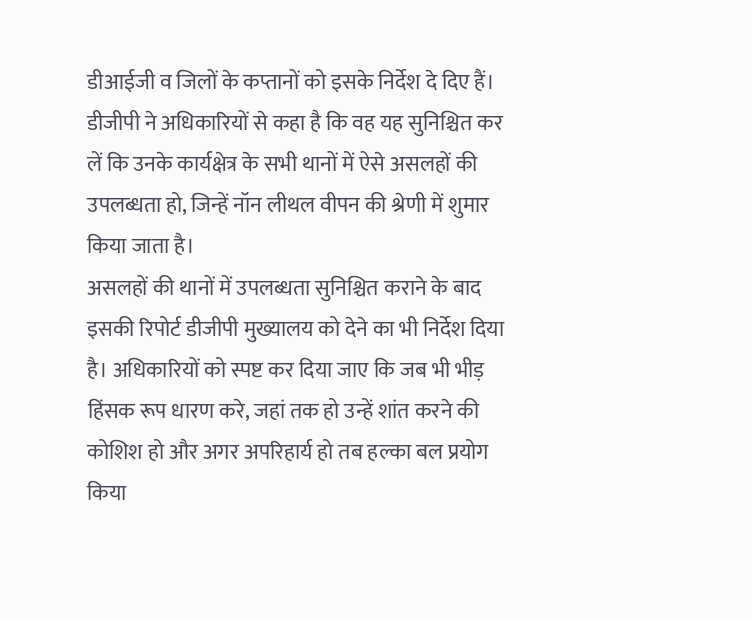डीआईजी व जिलों के कप्तानों को इसके निर्देश दे दिए हैं।
डीजीपी ने अधिकारियों से कहा है कि वह यह सुनिश्चित कर लें कि उनके कार्यक्षेत्र के सभी थानों में ऐसे असलहों की उपलब्धता हो, जिन्हें नॉन लीथल वीपन की श्रेणी में शुमार किया जाता है।
असलहों की थानों में उपलब्धता सुनिश्चित कराने के बाद इसकी रिपोर्ट डीजीपी मुख्यालय को देने का भी निर्देश दिया है। अधिकारियों को स्पष्ट कर दिया जाए कि जब भी भीड़ हिंसक रूप धारण करे, जहां तक हो उन्हें शांत करने की कोशिश हो और अगर अपरिहार्य हो तब हल्का बल प्रयोग किया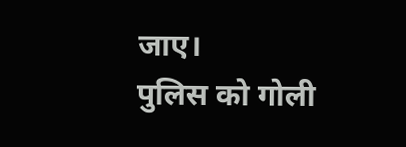जाए।
पुलिस को गोली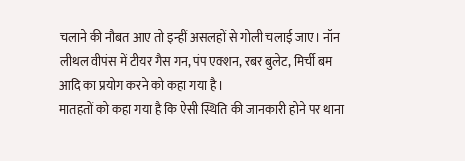चलाने की नौबत आए तो इन्हीं असलहों से गोली चलाई जाए। नॉन लीथल वीपंस में टीयर गैस गन, पंप एक्शन, रबर बुलेट, मिर्ची बम आदि का प्रयोग करने को कहा गया है।
मातहतों को कहा गया है कि ऐसी स्थिति की जानकारी होने पर थाना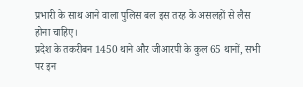प्रभारी के साथ आने वाला पुलिस बल इस तरह के असलहों से लैस होना चाहिए।
प्रदेश के तकरीबन 1450 थाने और जीआरपी के कुल 65 थानों, सभी पर इन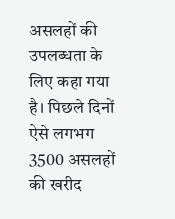असलहों की उपलब्धता के लिए कहा गया है। पिछले दिनों ऐसे लगभग 3500 असलहों की खरीद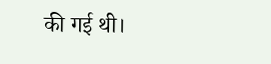की गई थी।